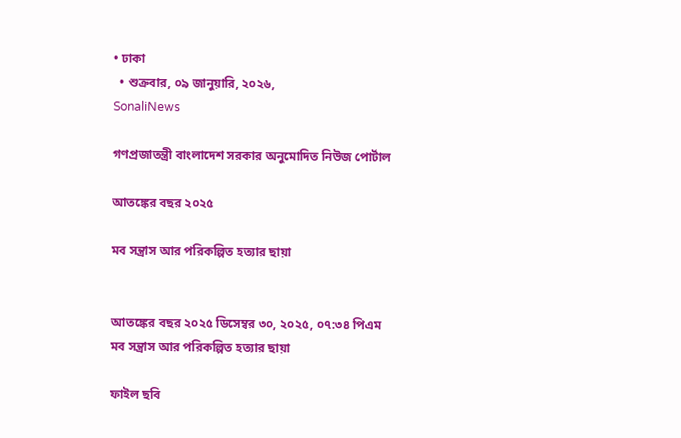• ঢাকা
  • শুক্রবার, ০৯ জানুয়ারি, ২০২৬,
SonaliNews

গণপ্রজাতন্ত্রী বাংলাদেশ সরকার অনুমোদিত নিউজ পোর্টাল

আতঙ্কের বছর ২০২৫

মব সন্ত্রাস আর পরিকল্পিত হত্যার ছায়া


আতঙ্কের বছর ২০২৫ ডিসেম্বর ৩০, ২০২৫, ০৭:৩৪ পিএম
মব সন্ত্রাস আর পরিকল্পিত হত্যার ছায়া

ফাইল ছবি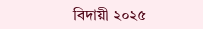বিদায়ী ২০২৫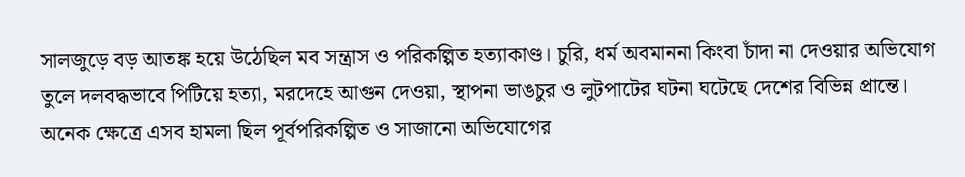সালজুড়ে বড় আতঙ্ক হয়ে উঠেছিল মব সন্ত্রাস ও পরিকল্পিত হত্যাকাণ্ড। চুরি, ধর্ম অবমাননা কিংবা চাঁদা না দেওয়ার অভিযোগ তুলে দলবদ্ধভাবে পিটিয়ে হত্যা, মরদেহে আগুন দেওয়া, স্থাপনা ভাঙচুর ও লুটপাটের ঘটনা ঘটেছে দেশের বিভিন্ন প্রান্তে। অনেক ক্ষেত্রে এসব হামলা ছিল পূর্বপরিকল্পিত ও সাজানো অভিযোগের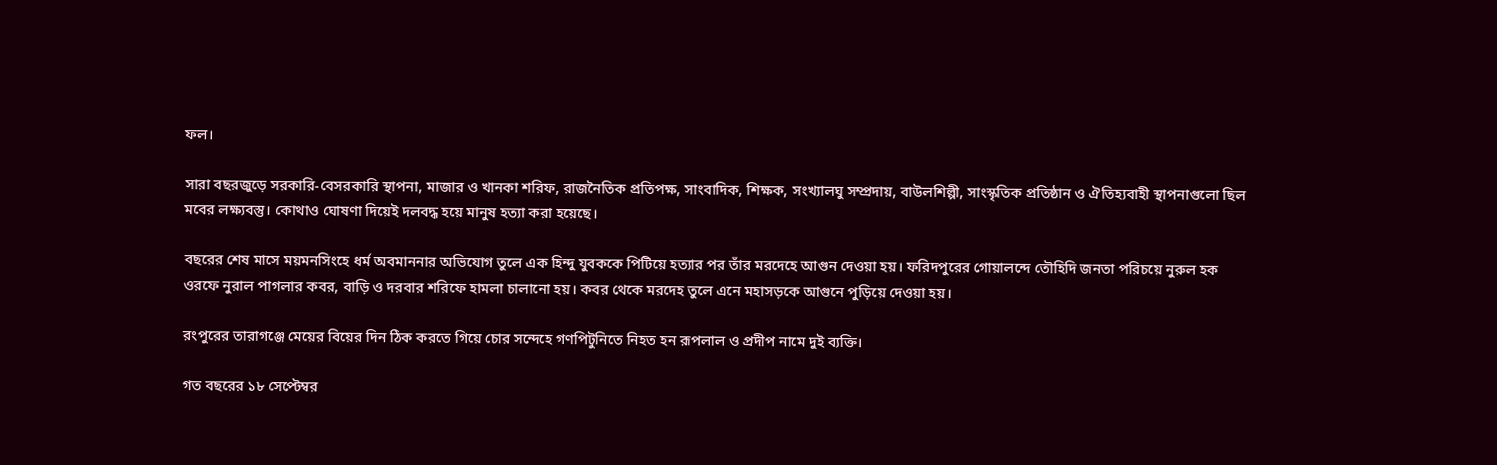ফল।

সারা বছরজুড়ে সরকারি-বেসরকারি স্থাপনা, মাজার ও খানকা শরিফ, রাজনৈতিক প্রতিপক্ষ, সাংবাদিক, শিক্ষক, সংখ্যালঘু সম্প্রদায়, বাউলশিল্পী, সাংস্কৃতিক প্রতিষ্ঠান ও ঐতিহ্যবাহী স্থাপনাগুলো ছিল মবের লক্ষ্যবস্তু। কোথাও ঘোষণা দিয়েই দলবদ্ধ হয়ে মানুষ হত্যা করা হয়েছে।

বছরের শেষ মাসে ময়মনসিংহে ধর্ম অবমাননার অভিযোগ তুলে এক হিন্দু যুবককে পিটিয়ে হত্যার পর তাঁর মরদেহে আগুন দেওয়া হয়। ফরিদপুরের গোয়ালন্দে তৌহিদি জনতা পরিচয়ে নুরুল হক ওরফে নুরাল পাগলার কবর, বাড়ি ও দরবার শরিফে হামলা চালানো হয়। কবর থেকে মরদেহ তুলে এনে মহাসড়কে আগুনে পুড়িয়ে দেওয়া হয়।

রংপুরের তারাগঞ্জে মেয়ের বিয়ের দিন ঠিক করতে গিয়ে চোর সন্দেহে গণপিটুনিতে নিহত হন রূপলাল ও প্রদীপ নামে দুই ব্যক্তি।

গত বছরের ১৮ সেপ্টেম্বর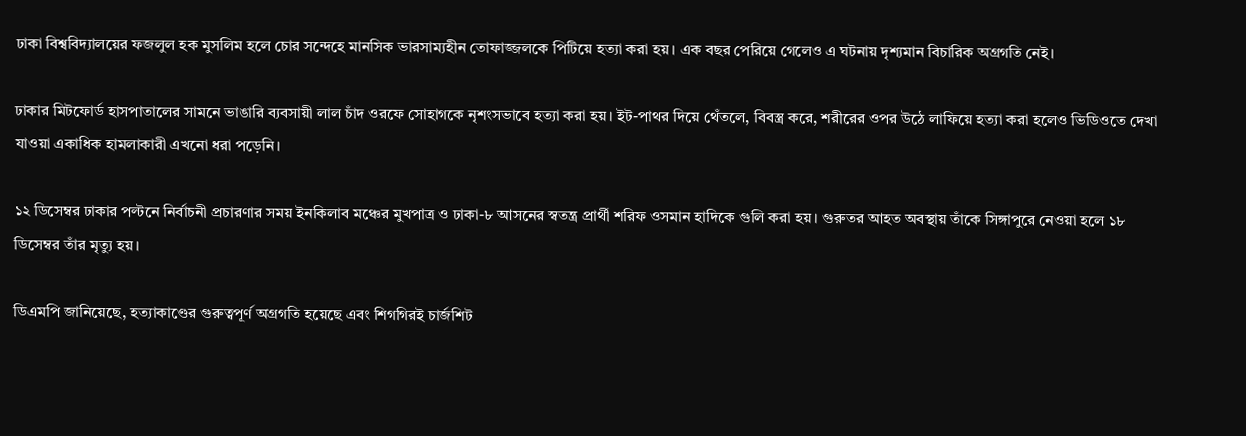ঢাকা বিশ্ববিদ্যালয়ের ফজলুল হক মুসলিম হলে চোর সন্দেহে মানসিক ভারসাম্যহীন তোফাজ্জলকে পিটিয়ে হত্যা করা হয়। এক বছর পেরিয়ে গেলেও এ ঘটনায় দৃশ্যমান বিচারিক অগ্রগতি নেই।

ঢাকার মিটফোর্ড হাসপাতালের সামনে ভাঙারি ব্যবসায়ী লাল চাঁদ ওরফে সোহাগকে নৃশংসভাবে হত্যা করা হয়। ইট-পাথর দিয়ে থেঁতলে, বিবস্ত্র করে, শরীরের ওপর উঠে লাফিয়ে হত্যা করা হলেও ভিডিওতে দেখা যাওয়া একাধিক হামলাকারী এখনো ধরা পড়েনি।

১২ ডিসেম্বর ঢাকার পল্টনে নির্বাচনী প্রচারণার সময় ইনকিলাব মঞ্চের মুখপাত্র ও ঢাকা-৮ আসনের স্বতন্ত্র প্রার্থী শরিফ ওসমান হাদিকে গুলি করা হয়। গুরুতর আহত অবস্থায় তাঁকে সিঙ্গাপুরে নেওয়া হলে ১৮ ডিসেম্বর তাঁর মৃত্যু হয়।

ডিএমপি জানিয়েছে, হত্যাকাণ্ডের গুরুত্বপূর্ণ অগ্রগতি হয়েছে এবং শিগগিরই চার্জশিট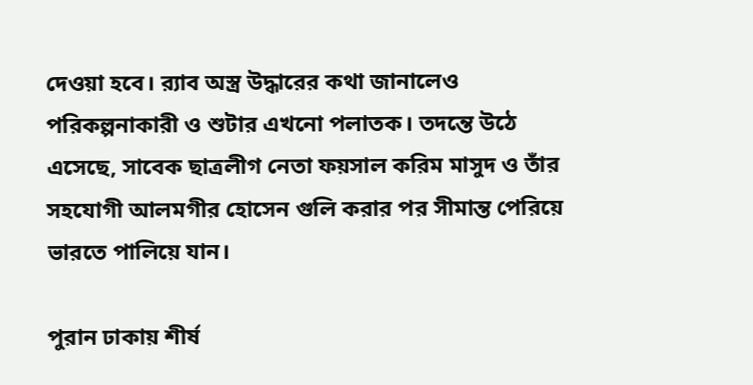দেওয়া হবে। র‍্যাব অস্ত্র উদ্ধারের কথা জানালেও পরিকল্পনাকারী ও শুটার এখনো পলাতক। তদন্তে উঠে এসেছে, সাবেক ছাত্রলীগ নেতা ফয়সাল করিম মাসুদ ও তাঁর সহযোগী আলমগীর হোসেন গুলি করার পর সীমান্ত পেরিয়ে ভারতে পালিয়ে যান।

পুরান ঢাকায় শীর্ষ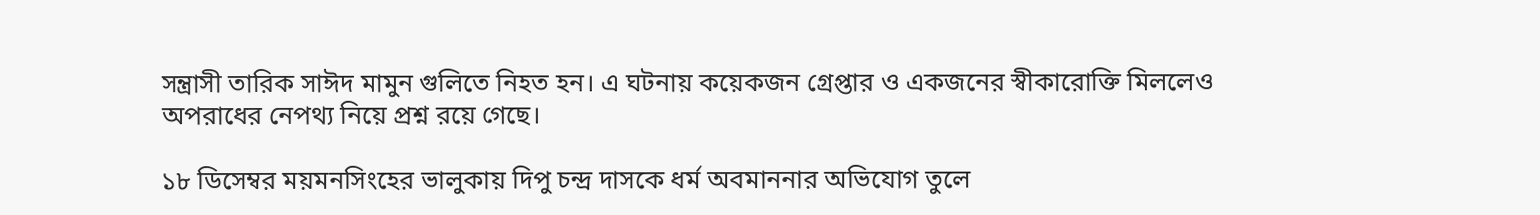সন্ত্রাসী তারিক সাঈদ মামুন গুলিতে নিহত হন। এ ঘটনায় কয়েকজন গ্রেপ্তার ও একজনের স্বীকারোক্তি মিললেও অপরাধের নেপথ্য নিয়ে প্রশ্ন রয়ে গেছে।

১৮ ডিসেম্বর ময়মনসিংহের ভালুকায় দিপু চন্দ্র দাসকে ধর্ম অবমাননার অভিযোগ তুলে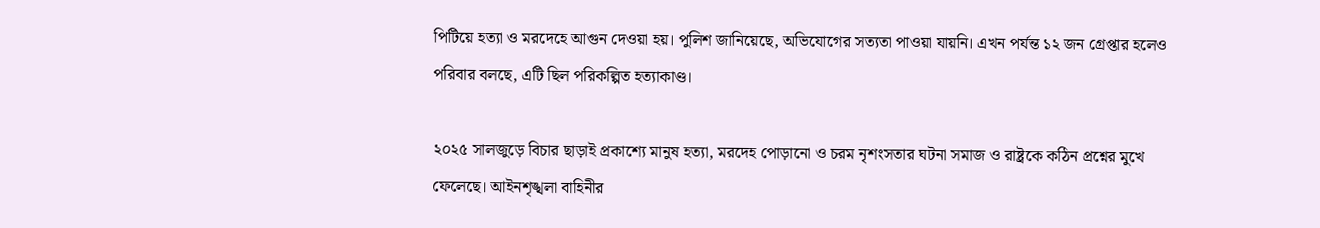পিটিয়ে হত্যা ও মরদেহে আগুন দেওয়া হয়। পুলিশ জানিয়েছে, অভিযোগের সত্যতা পাওয়া যায়নি। এখন পর্যন্ত ১২ জন গ্রেপ্তার হলেও পরিবার বলছে, এটি ছিল পরিকল্পিত হত্যাকাণ্ড।

২০২৫ সালজুড়ে বিচার ছাড়াই প্রকাশ্যে মানুষ হত্যা, মরদেহ পোড়ানো ও চরম নৃশংসতার ঘটনা সমাজ ও রাষ্ট্রকে কঠিন প্রশ্নের মুখে ফেলেছে। আইনশৃঙ্খলা বাহিনীর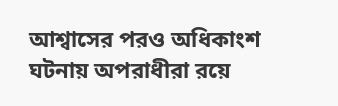আশ্বাসের পরও অধিকাংশ ঘটনায় অপরাধীরা রয়ে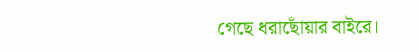গেছে ধরাছোঁয়ার বাইরে।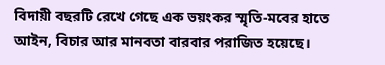বিদায়ী বছরটি রেখে গেছে এক ভয়ংকর স্মৃতি-মবের হাতে আইন, বিচার আর মানবতা বারবার পরাজিত হয়েছে।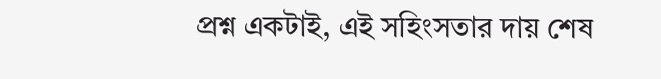প্রশ্ন একটাই, এই সহিংসতার দায় শেষ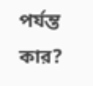পর্যন্ত কার?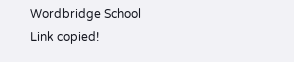Wordbridge School
Link copied!